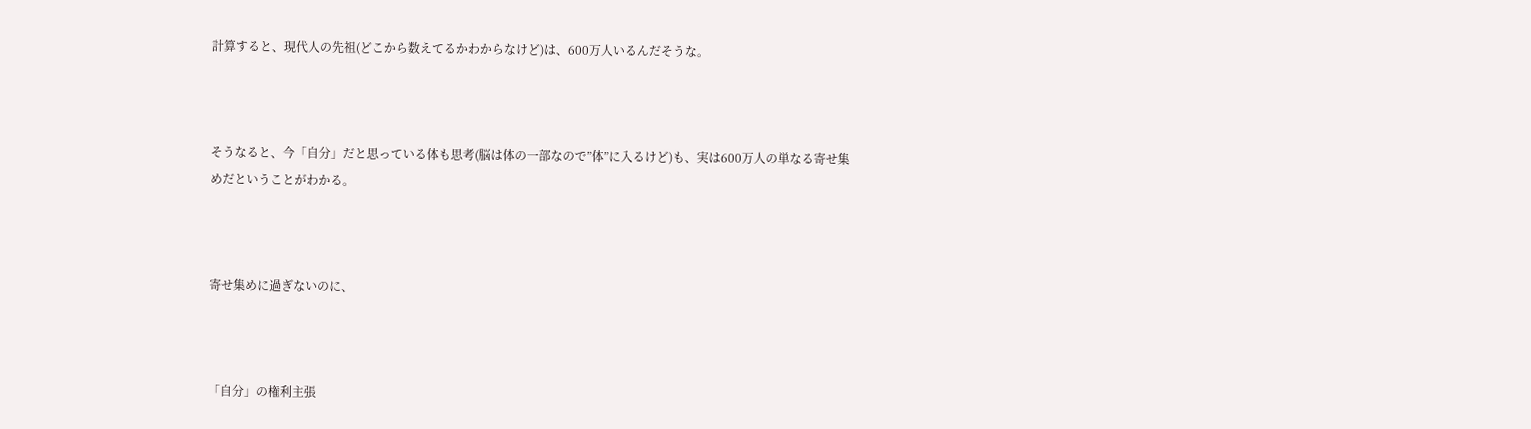計算すると、現代人の先祖(どこから数えてるかわからなけど)は、600万人いるんだそうな。



そうなると、今「自分」だと思っている体も思考(脳は体の一部なので”体”に入るけど)も、実は600万人の単なる寄せ集めだということがわかる。



寄せ集めに過ぎないのに、



「自分」の権利主張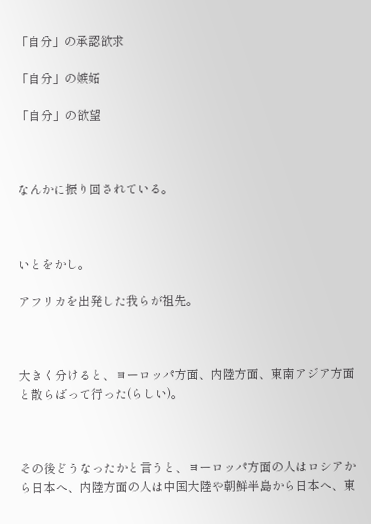「自分」の承認欲求

「自分」の嫉妬

「自分」の欲望



なんかに振り回されている。



いとをかし。

アフリカを出発した我らが祖先。



大きく分けると、ヨーロッパ方面、内陸方面、東南アジア方面と散らばって行った(らしい)。



その後どうなったかと言うと、ヨーロッパ方面の人はロシアから日本へ、内陸方面の人は中国大陸や朝鮮半島から日本へ、東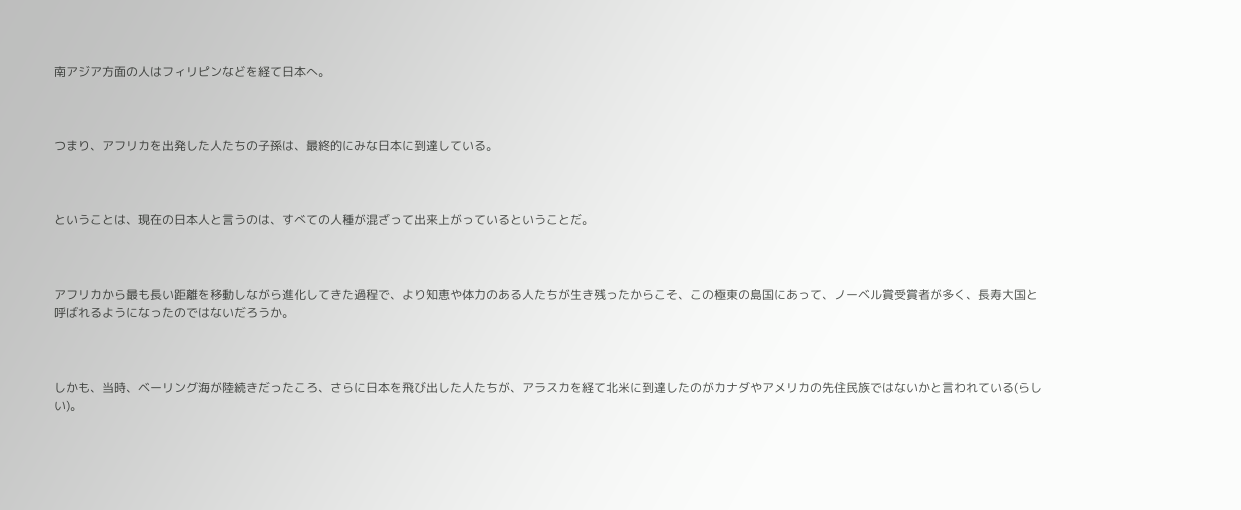南アジア方面の人はフィリピンなどを経て日本へ。



つまり、アフリカを出発した人たちの子孫は、最終的にみな日本に到達している。



ということは、現在の日本人と言うのは、すべての人種が混ざって出来上がっているということだ。



アフリカから最も長い距離を移動しながら進化してきた過程で、より知恵や体力のある人たちが生き残ったからこそ、この極東の島国にあって、ノーベル賞受賞者が多く、長寿大国と呼ばれるようになったのではないだろうか。



しかも、当時、ベーリング海が陸続きだったころ、さらに日本を飛び出した人たちが、アラスカを経て北米に到達したのがカナダやアメリカの先住民族ではないかと言われている(らしい)。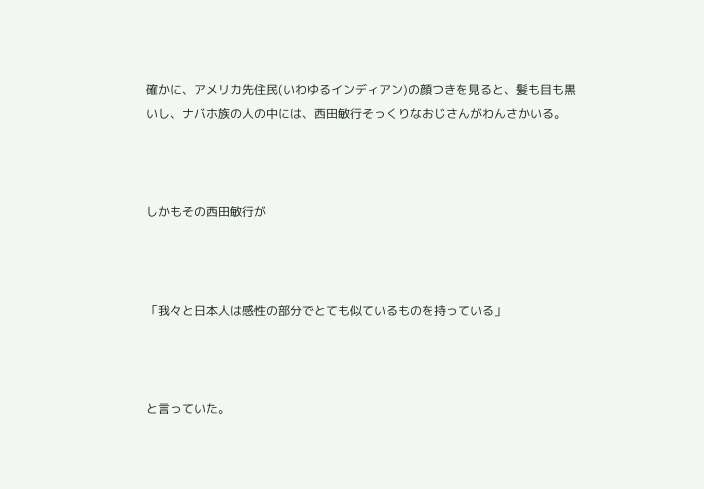確かに、アメリカ先住民(いわゆるインディアン)の顔つきを見ると、髪も目も黒いし、ナバホ族の人の中には、西田敏行そっくりなおじさんがわんさかいる。



しかもその西田敏行が



「我々と日本人は感性の部分でとても似ているものを持っている」



と言っていた。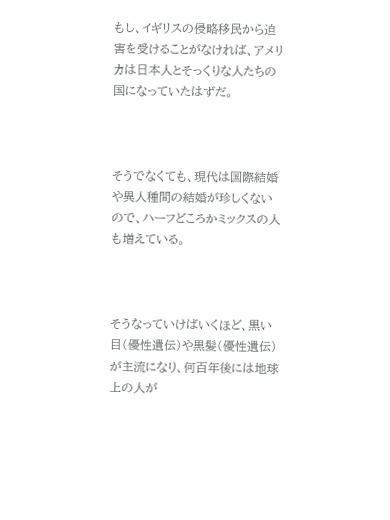もし、イギリスの侵略移民から迫害を受けることがなければ、アメリカは日本人とそっくりな人たちの国になっていたはずだ。



そうでなくても、現代は国際結婚や異人種間の結婚が珍しくないので、ハーフどころかミックスの人も増えている。



そうなっていけばいくほど、黒い目(優性遺伝)や黒髪(優性遺伝)が主流になり、何百年後には地球上の人が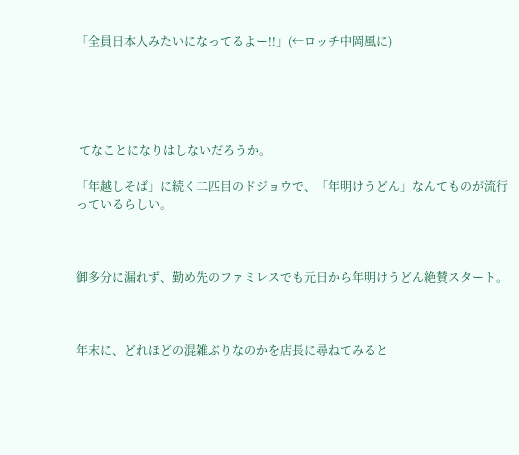「全員日本人みたいになってるよー!!」(←ロッチ中岡風に)





 てなことになりはしないだろうか。

「年越しそば」に続く二匹目のドジョウで、「年明けうどん」なんてものが流行っているらしい。



御多分に漏れず、勤め先のファミレスでも元日から年明けうどん絶賛スタート。



年末に、どれほどの混雑ぶりなのかを店長に尋ねてみると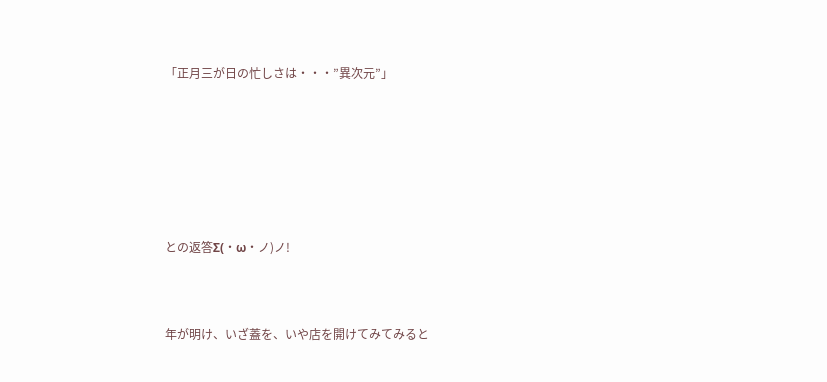「正月三が日の忙しさは・・・”異次元”」







との返答Σ(・ω・ノ)ノ!



年が明け、いざ蓋を、いや店を開けてみてみると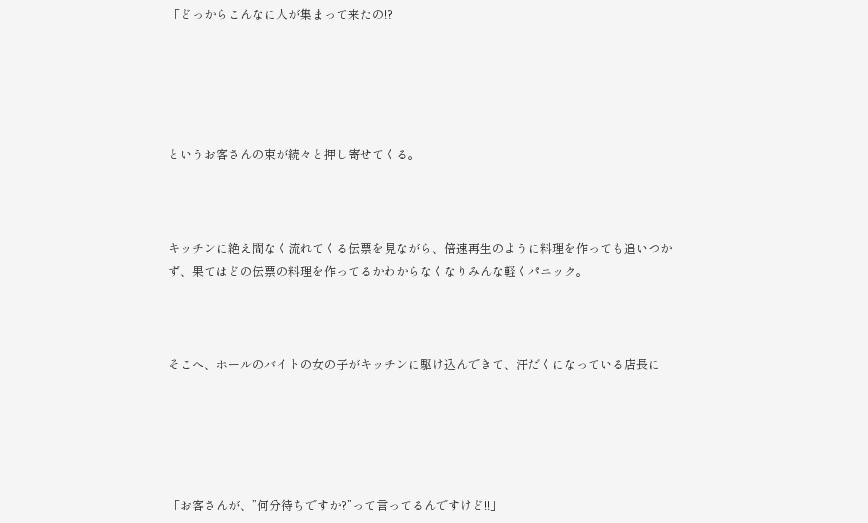「どっからこんなに人が集まって来たの!?





というお客さんの束が続々と押し寄せてくる。



キッチンに絶え間なく流れてくる伝票を見ながら、倍速再生のように料理を作っても追いつかず、果てはどの伝票の料理を作ってるかわからなくなりみんな軽くパニック。



そこへ、ホールのバイトの女の子がキッチンに駆け込んできて、汗だくになっている店長に





「お客さんが、”何分待ちですか?”って言ってるんですけど!!」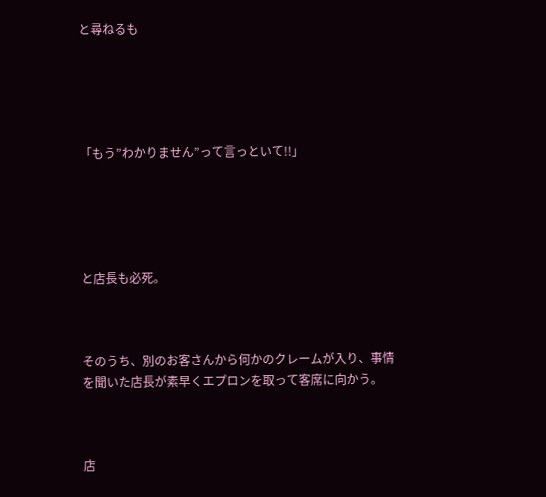と尋ねるも





「もう”わかりません”って言っといて!!」





と店長も必死。



そのうち、別のお客さんから何かのクレームが入り、事情を聞いた店長が素早くエプロンを取って客席に向かう。



店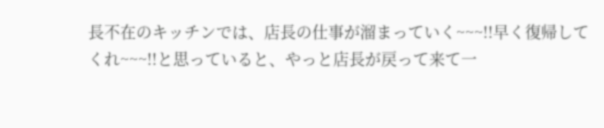長不在のキッチンでは、店長の仕事が溜まっていく~~~!!早く復帰してくれ~~~!!と思っていると、やっと店長が戻って来て一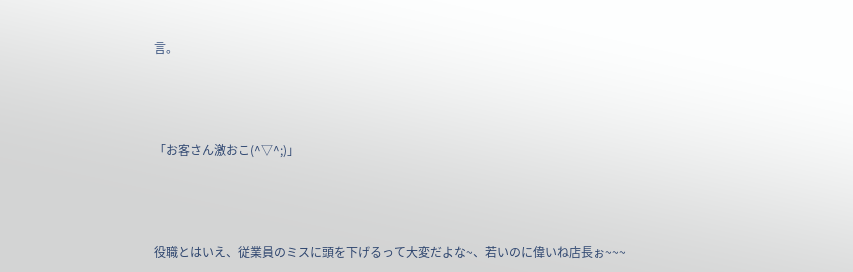言。





「お客さん激おこ(^▽^;)」





役職とはいえ、従業員のミスに頭を下げるって大変だよな~、若いのに偉いね店長ぉ~~~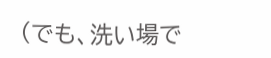(でも、洗い場で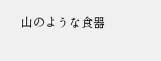山のような食器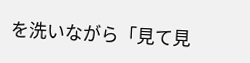を洗いながら「見て見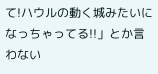て!ハウルの動く城みたいになっちゃってる!!」とか言わない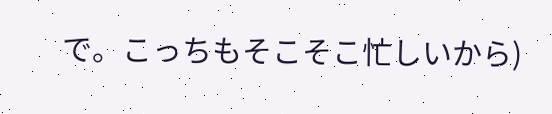で。こっちもそこそこ忙しいから)